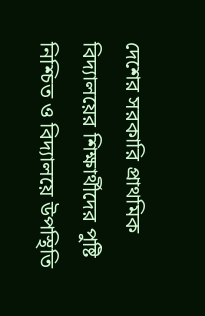দেশের সরকারি প্রাথমিক বিদ্যালয়ের শিক্ষার্থীদের পুষ্টি নিশ্চিত ও বিদ্যালয়ে উপস্থিতি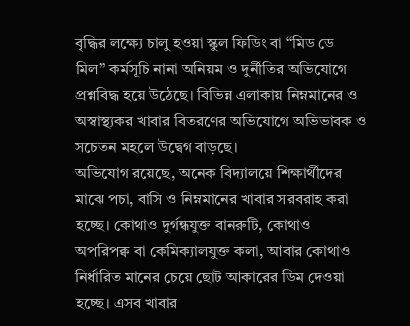বৃদ্ধির লক্ষ্যে চালু হওয়া স্কুল ফিডিং বা “মিড ডে মিল” কর্মসূচি নানা অনিয়ম ও দুর্নীতির অভিযোগে প্রশ্নবিদ্ধ হয়ে উঠেছে। বিভিন্ন এলাকায় নিম্নমানের ও অস্বাস্থ্যকর খাবার বিতরণের অভিযোগে অভিভাবক ও সচেতন মহলে উদ্বেগ বাড়ছে।
অভিযোগ রয়েছে, অনেক বিদ্যালয়ে শিক্ষার্থীদের মাঝে পচা, বাসি ও নিম্নমানের খাবার সরবরাহ করা হচ্ছে। কোথাও দুর্গন্ধযুক্ত বানরুটি, কোথাও অপরিপক্ব বা কেমিক্যালযুক্ত কলা, আবার কোথাও নির্ধারিত মানের চেয়ে ছোট আকারের ডিম দেওয়া হচ্ছে। এসব খাবার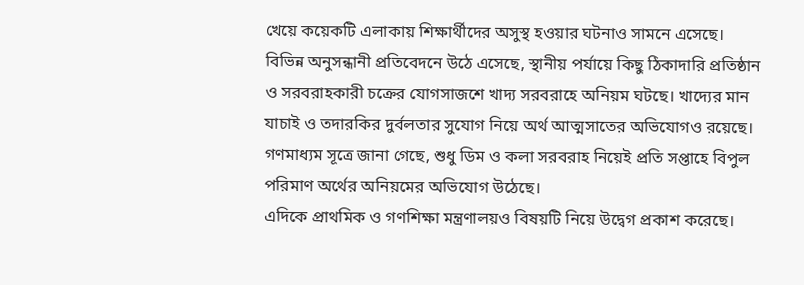খেয়ে কয়েকটি এলাকায় শিক্ষার্থীদের অসুস্থ হওয়ার ঘটনাও সামনে এসেছে।
বিভিন্ন অনুসন্ধানী প্রতিবেদনে উঠে এসেছে, স্থানীয় পর্যায়ে কিছু ঠিকাদারি প্রতিষ্ঠান ও সরবরাহকারী চক্রের যোগসাজশে খাদ্য সরবরাহে অনিয়ম ঘটছে। খাদ্যের মান যাচাই ও তদারকির দুর্বলতার সুযোগ নিয়ে অর্থ আত্মসাতের অভিযোগও রয়েছে। গণমাধ্যম সূত্রে জানা গেছে, শুধু ডিম ও কলা সরবরাহ নিয়েই প্রতি সপ্তাহে বিপুল পরিমাণ অর্থের অনিয়মের অভিযোগ উঠেছে।
এদিকে প্রাথমিক ও গণশিক্ষা মন্ত্রণালয়ও বিষয়টি নিয়ে উদ্বেগ প্রকাশ করেছে।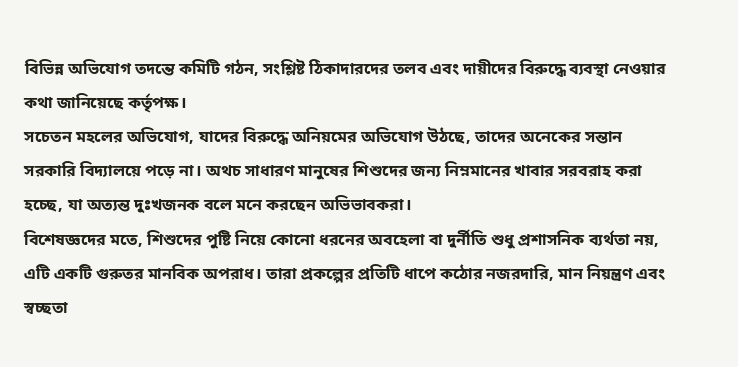বিভিন্ন অভিযোগ তদন্তে কমিটি গঠন, সংশ্লিষ্ট ঠিকাদারদের তলব এবং দায়ীদের বিরুদ্ধে ব্যবস্থা নেওয়ার কথা জানিয়েছে কর্তৃপক্ষ।
সচেতন মহলের অভিযোগ, যাদের বিরুদ্ধে অনিয়মের অভিযোগ উঠছে, তাদের অনেকের সন্তান সরকারি বিদ্যালয়ে পড়ে না। অথচ সাধারণ মানুষের শিশুদের জন্য নিম্নমানের খাবার সরবরাহ করা হচ্ছে, যা অত্যন্ত দুঃখজনক বলে মনে করছেন অভিভাবকরা।
বিশেষজ্ঞদের মতে, শিশুদের পুষ্টি নিয়ে কোনো ধরনের অবহেলা বা দুর্নীতি শুধু প্রশাসনিক ব্যর্থতা নয়, এটি একটি গুরুতর মানবিক অপরাধ। তারা প্রকল্পের প্রতিটি ধাপে কঠোর নজরদারি, মান নিয়ন্ত্রণ এবং স্বচ্ছতা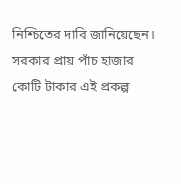নিশ্চিতের দাবি জানিয়েছেন।
সরকার প্রায় পাঁচ হাজার কোটি টাকার এই প্রকল্প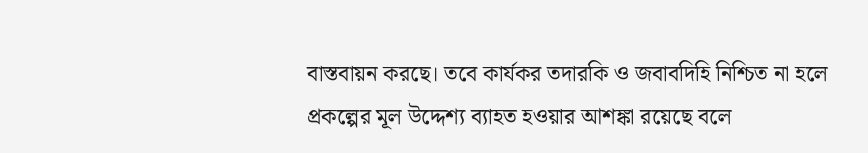বাস্তবায়ন করছে। তবে কার্যকর তদারকি ও জবাবদিহি নিশ্চিত না হলে প্রকল্পের মূল উদ্দেশ্য ব্যাহত হওয়ার আশঙ্কা রয়েছে বলে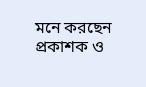মনে করছেন
প্রকাশক ও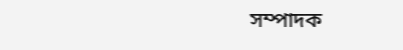সম্পাদক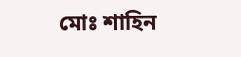মোঃ শাহিন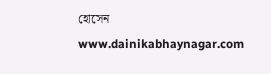হোসেন
www.dainikabhaynagar.com